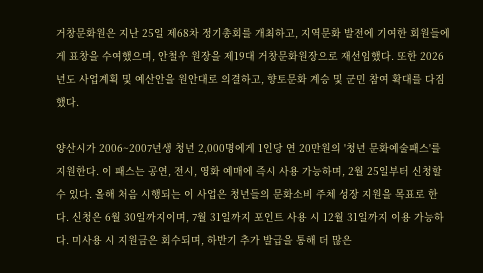거창문화원은 지난 25일 제68차 정기총회를 개최하고, 지역문화 발전에 기여한 회원들에게 표창을 수여했으며, 안철우 원장을 제19대 거창문화원장으로 재선임했다. 또한 2026년도 사업계획 및 예산안을 원안대로 의결하고, 향토문화 계승 및 군민 참여 확대를 다짐했다.

양산시가 2006~2007년생 청년 2,000명에게 1인당 연 20만원의 '청년 문화예술패스'를 지원한다. 이 패스는 공연, 전시, 영화 예매에 즉시 사용 가능하며, 2월 25일부터 신청할 수 있다. 올해 처음 시행되는 이 사업은 청년들의 문화소비 주체 성장 지원을 목표로 한다. 신청은 6월 30일까지이며, 7월 31일까지 포인트 사용 시 12월 31일까지 이용 가능하다. 미사용 시 지원금은 회수되며, 하반기 추가 발급을 통해 더 많은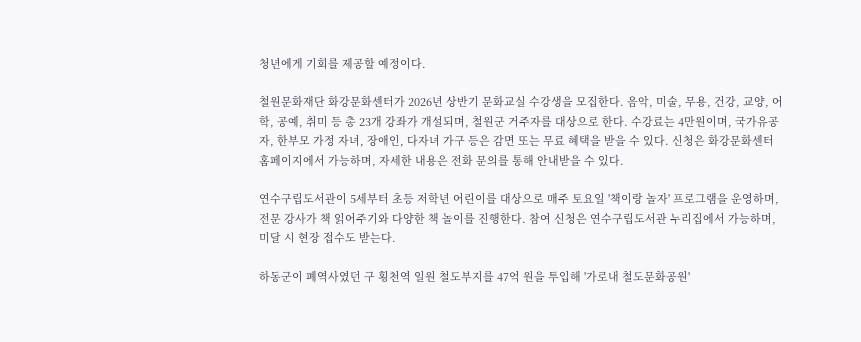청년에게 기회를 제공할 예정이다.

철원문화재단 화강문화센터가 2026년 상반기 문화교실 수강생을 모집한다. 음악, 미술, 무용, 건강, 교양, 어학, 공예, 취미 등 총 23개 강좌가 개설되며, 철원군 거주자를 대상으로 한다. 수강료는 4만원이며, 국가유공자, 한부모 가정 자녀, 장애인, 다자녀 가구 등은 감면 또는 무료 혜택을 받을 수 있다. 신청은 화강문화센터 홈페이지에서 가능하며, 자세한 내용은 전화 문의를 통해 안내받을 수 있다.

연수구립도서관이 5세부터 초등 저학년 어린이를 대상으로 매주 토요일 '책이랑 놀자' 프로그램을 운영하며, 전문 강사가 책 읽어주기와 다양한 책 놀이를 진행한다. 참여 신청은 연수구립도서관 누리집에서 가능하며, 미달 시 현장 접수도 받는다.

하동군이 폐역사였던 구 횡천역 일원 철도부지를 47억 원을 투입해 '가로내 철도문화공원'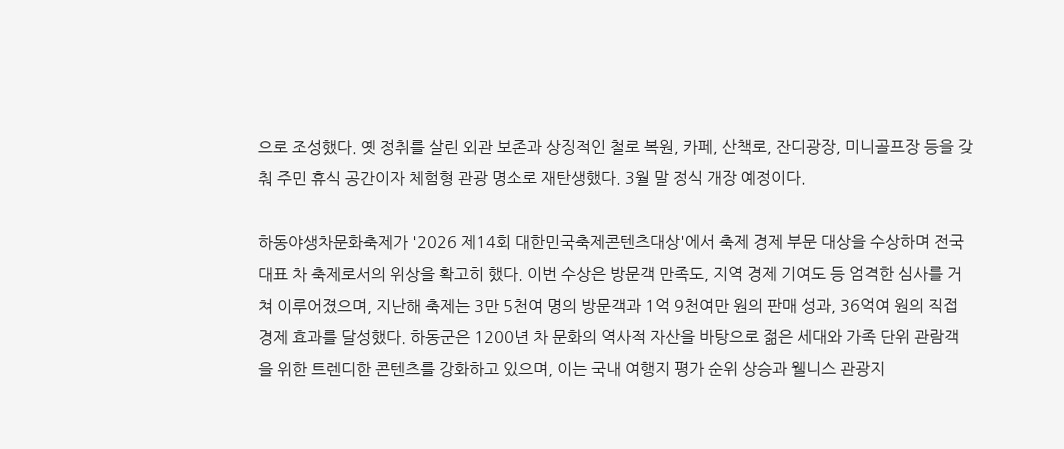으로 조성했다. 옛 정취를 살린 외관 보존과 상징적인 철로 복원, 카페, 산책로, 잔디광장, 미니골프장 등을 갖춰 주민 휴식 공간이자 체험형 관광 명소로 재탄생했다. 3월 말 정식 개장 예정이다.

하동야생차문화축제가 '2026 제14회 대한민국축제콘텐츠대상'에서 축제 경제 부문 대상을 수상하며 전국 대표 차 축제로서의 위상을 확고히 했다. 이번 수상은 방문객 만족도, 지역 경제 기여도 등 엄격한 심사를 거쳐 이루어졌으며, 지난해 축제는 3만 5천여 명의 방문객과 1억 9천여만 원의 판매 성과, 36억여 원의 직접 경제 효과를 달성했다. 하동군은 1200년 차 문화의 역사적 자산을 바탕으로 젊은 세대와 가족 단위 관람객을 위한 트렌디한 콘텐츠를 강화하고 있으며, 이는 국내 여행지 평가 순위 상승과 웰니스 관광지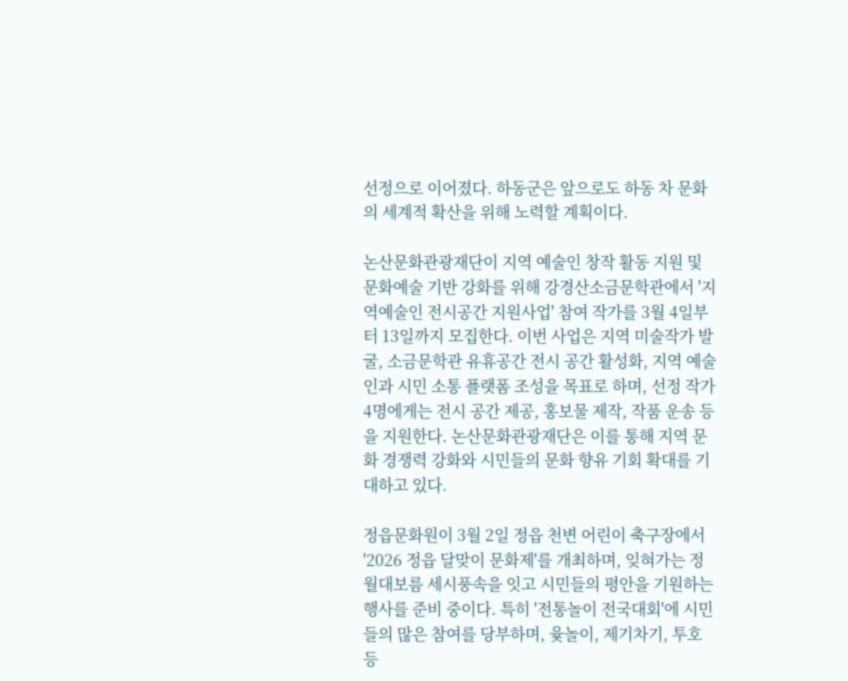선정으로 이어졌다. 하동군은 앞으로도 하동 차 문화의 세계적 확산을 위해 노력할 계획이다.

논산문화관광재단이 지역 예술인 창작 활동 지원 및 문화예술 기반 강화를 위해 강경산소금문학관에서 '지역예술인 전시공간 지원사업' 참여 작가를 3월 4일부터 13일까지 모집한다. 이번 사업은 지역 미술작가 발굴, 소금문학관 유휴공간 전시 공간 활성화, 지역 예술인과 시민 소통 플랫폼 조성을 목표로 하며, 선정 작가 4명에게는 전시 공간 제공, 홍보물 제작, 작품 운송 등을 지원한다. 논산문화관광재단은 이를 통해 지역 문화 경쟁력 강화와 시민들의 문화 향유 기회 확대를 기대하고 있다.

정읍문화원이 3월 2일 정읍 천변 어린이 축구장에서 '2026 정읍 달맞이 문화제'를 개최하며, 잊혀가는 정월대보름 세시풍속을 잇고 시민들의 평안을 기원하는 행사를 준비 중이다. 특히 '전통놀이 전국대회'에 시민들의 많은 참여를 당부하며, 윷놀이, 제기차기, 투호 등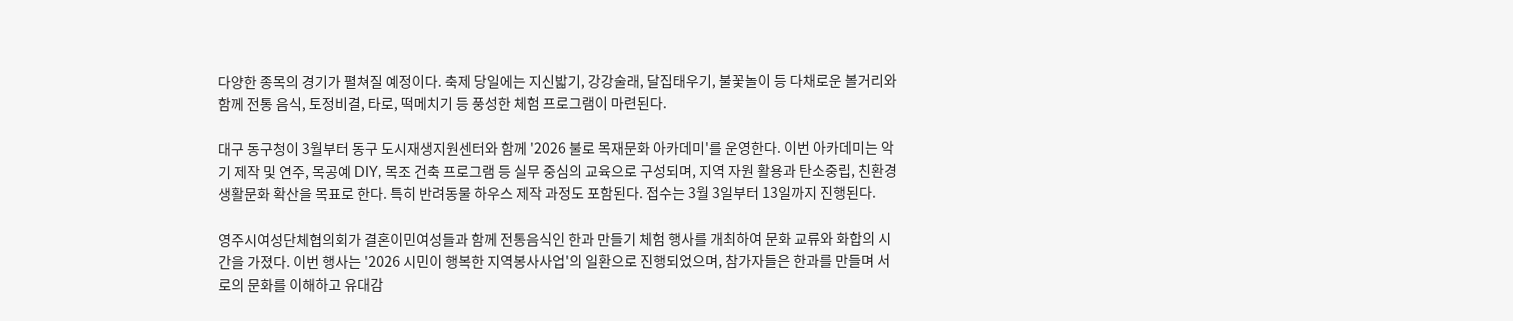다양한 종목의 경기가 펼쳐질 예정이다. 축제 당일에는 지신밟기, 강강술래, 달집태우기, 불꽃놀이 등 다채로운 볼거리와 함께 전통 음식, 토정비결, 타로, 떡메치기 등 풍성한 체험 프로그램이 마련된다.

대구 동구청이 3월부터 동구 도시재생지원센터와 함께 '2026 불로 목재문화 아카데미'를 운영한다. 이번 아카데미는 악기 제작 및 연주, 목공예 DIY, 목조 건축 프로그램 등 실무 중심의 교육으로 구성되며, 지역 자원 활용과 탄소중립, 친환경 생활문화 확산을 목표로 한다. 특히 반려동물 하우스 제작 과정도 포함된다. 접수는 3월 3일부터 13일까지 진행된다.

영주시여성단체협의회가 결혼이민여성들과 함께 전통음식인 한과 만들기 체험 행사를 개최하여 문화 교류와 화합의 시간을 가졌다. 이번 행사는 '2026 시민이 행복한 지역봉사사업'의 일환으로 진행되었으며, 참가자들은 한과를 만들며 서로의 문화를 이해하고 유대감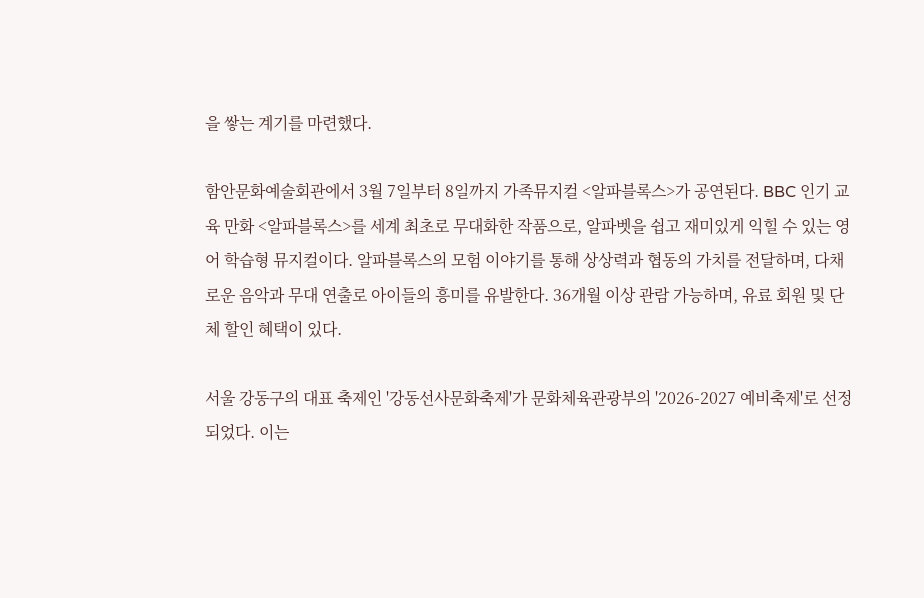을 쌓는 계기를 마련했다.

함안문화예술회관에서 3월 7일부터 8일까지 가족뮤지컬 <알파블록스>가 공연된다. BBC 인기 교육 만화 <알파블록스>를 세계 최초로 무대화한 작품으로, 알파벳을 쉽고 재미있게 익힐 수 있는 영어 학습형 뮤지컬이다. 알파블록스의 모험 이야기를 통해 상상력과 협동의 가치를 전달하며, 다채로운 음악과 무대 연출로 아이들의 흥미를 유발한다. 36개월 이상 관람 가능하며, 유료 회원 및 단체 할인 혜택이 있다.

서울 강동구의 대표 축제인 '강동선사문화축제'가 문화체육관광부의 '2026-2027 예비축제'로 선정되었다. 이는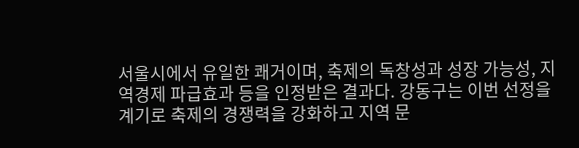서울시에서 유일한 쾌거이며, 축제의 독창성과 성장 가능성, 지역경제 파급효과 등을 인정받은 결과다. 강동구는 이번 선정을 계기로 축제의 경쟁력을 강화하고 지역 문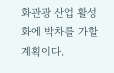화관광 산업 활성화에 박차를 가할 계획이다.